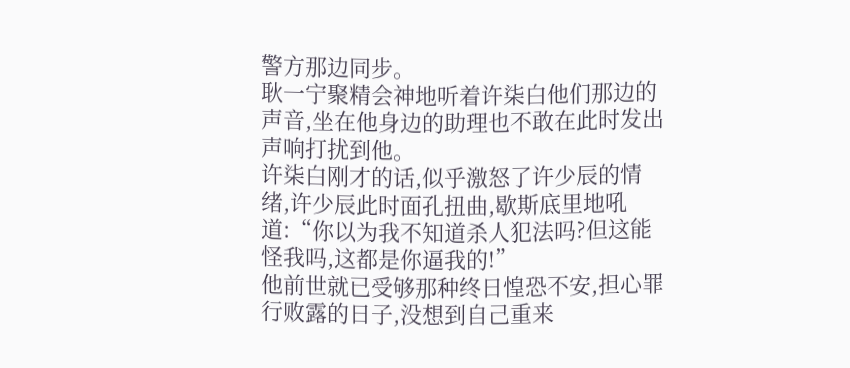警方那边同步。
耿一宁聚精会神地听着许柒白他们那边的声音,坐在他身边的助理也不敢在此时发出声响打扰到他。
许柒白刚才的话,似乎激怒了许少辰的情绪,许少辰此时面孔扭曲,歇斯底里地吼道:“你以为我不知道杀人犯法吗?但这能怪我吗,这都是你逼我的!”
他前世就已受够那种终日惶恐不安,担心罪行败露的日子,没想到自己重来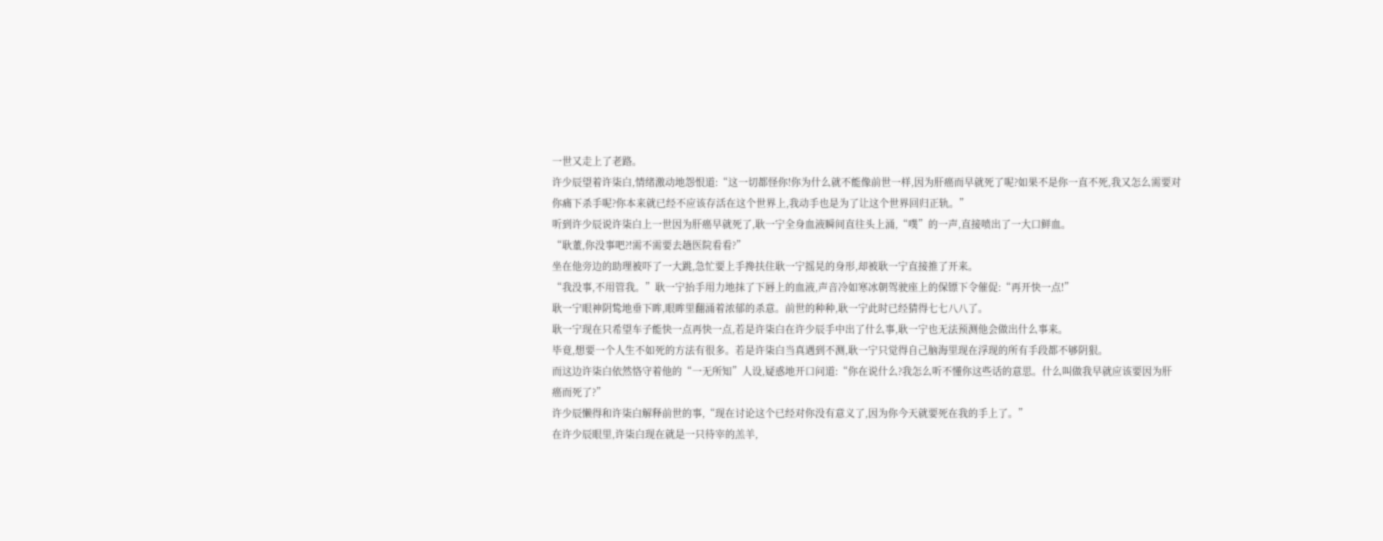一世又走上了老路。
许少辰望着许柒白,情绪激动地怨恨道:“这一切都怪你!你为什么就不能像前世一样,因为肝癌而早就死了呢?如果不是你一直不死,我又怎么需要对你痛下杀手呢?你本来就已经不应该存活在这个世界上,我动手也是为了让这个世界回归正轨。”
听到许少辰说许柒白上一世因为肝癌早就死了,耿一宁全身血液瞬间直往头上涌,“噗”的一声,直接喷出了一大口鲜血。
“耿董,你没事吧?!需不需要去趟医院看看?”
坐在他旁边的助理被吓了一大跳,急忙要上手搀扶住耿一宁摇晃的身形,却被耿一宁直接推了开来。
“我没事,不用管我。”耿一宁抬手用力地抹了下唇上的血液,声音冷如寒冰朝驾驶座上的保镖下令催促:“再开快一点!”
耿一宁眼神阴鸷地垂下眸,眼眸里翻涌着浓郁的杀意。前世的种种,耿一宁此时已经猜得七七八八了。
耿一宁现在只希望车子能快一点再快一点,若是许柒白在许少辰手中出了什么事,耿一宁也无法预测他会做出什么事来。
毕竟,想要一个人生不如死的方法有很多。若是许柒白当真遇到不测,耿一宁只觉得自己脑海里现在浮现的所有手段都不够阴狠。
而这边许柒白依然恪守着他的“一无所知”人设,疑惑地开口问道:“你在说什么?我怎么听不懂你这些话的意思。什么叫做我早就应该要因为肝癌而死了?”
许少辰懒得和许柒白解释前世的事,“现在讨论这个已经对你没有意义了,因为你今天就要死在我的手上了。”
在许少辰眼里,许柒白现在就是一只待宰的羔羊,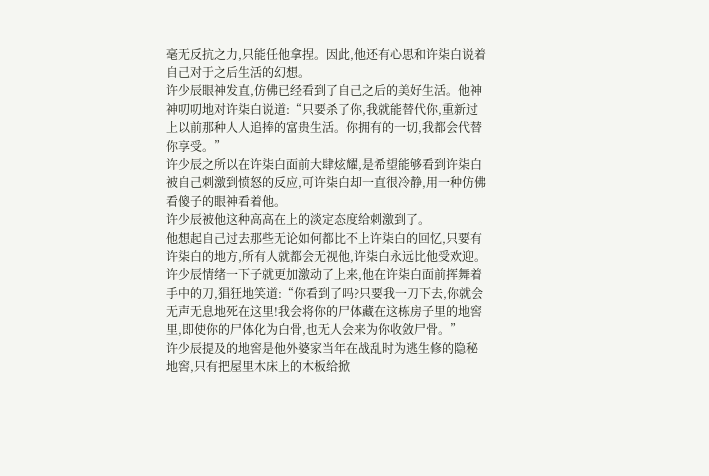毫无反抗之力,只能任他拿捏。因此,他还有心思和许柒白说着自己对于之后生活的幻想。
许少辰眼神发直,仿佛已经看到了自己之后的美好生活。他神神叨叨地对许柒白说道:“只要杀了你,我就能替代你,重新过上以前那种人人追捧的富贵生活。你拥有的一切,我都会代替你享受。”
许少辰之所以在许柒白面前大肆炫耀,是希望能够看到许柒白被自己刺激到愤怒的反应,可许柒白却一直很冷静,用一种仿佛看傻子的眼神看着他。
许少辰被他这种高高在上的淡定态度给刺激到了。
他想起自己过去那些无论如何都比不上许柒白的回忆,只要有许柒白的地方,所有人就都会无视他,许柒白永远比他受欢迎。
许少辰情绪一下子就更加激动了上来,他在许柒白面前挥舞着手中的刀,猖狂地笑道:“你看到了吗?只要我一刀下去,你就会无声无息地死在这里!我会将你的尸体藏在这栋房子里的地窖里,即使你的尸体化为白骨,也无人会来为你收敛尸骨。”
许少辰提及的地窖是他外婆家当年在战乱时为逃生修的隐秘地窖,只有把屋里木床上的木板给掀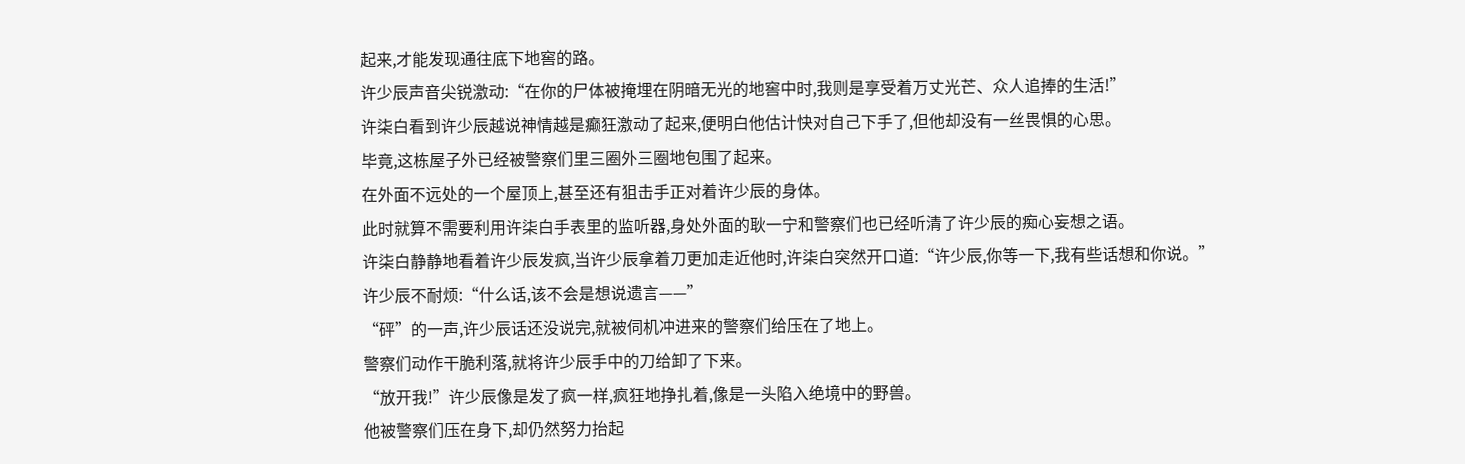起来,才能发现通往底下地窖的路。
许少辰声音尖锐激动:“在你的尸体被掩埋在阴暗无光的地窖中时,我则是享受着万丈光芒、众人追捧的生活!”
许柒白看到许少辰越说神情越是癫狂激动了起来,便明白他估计快对自己下手了,但他却没有一丝畏惧的心思。
毕竟,这栋屋子外已经被警察们里三圈外三圈地包围了起来。
在外面不远处的一个屋顶上,甚至还有狙击手正对着许少辰的身体。
此时就算不需要利用许柒白手表里的监听器,身处外面的耿一宁和警察们也已经听清了许少辰的痴心妄想之语。
许柒白静静地看着许少辰发疯,当许少辰拿着刀更加走近他时,许柒白突然开口道:“许少辰,你等一下,我有些话想和你说。”
许少辰不耐烦:“什么话,该不会是想说遗言——”
“砰”的一声,许少辰话还没说完,就被伺机冲进来的警察们给压在了地上。
警察们动作干脆利落,就将许少辰手中的刀给卸了下来。
“放开我!”许少辰像是发了疯一样,疯狂地挣扎着,像是一头陷入绝境中的野兽。
他被警察们压在身下,却仍然努力抬起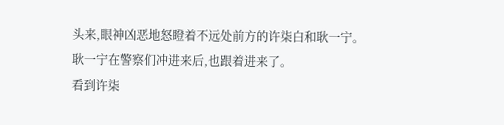头来,眼神凶恶地怒瞪着不远处前方的许柒白和耿一宁。
耿一宁在警察们冲进来后,也跟着进来了。
看到许柒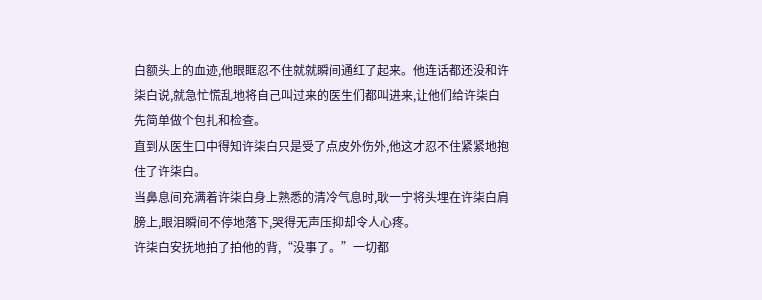白额头上的血迹,他眼眶忍不住就就瞬间通红了起来。他连话都还没和许柒白说,就急忙慌乱地将自己叫过来的医生们都叫进来,让他们给许柒白先简单做个包扎和检查。
直到从医生口中得知许柒白只是受了点皮外伤外,他这才忍不住紧紧地抱住了许柒白。
当鼻息间充满着许柒白身上熟悉的清冷气息时,耿一宁将头埋在许柒白肩膀上,眼泪瞬间不停地落下,哭得无声压抑却令人心疼。
许柒白安抚地拍了拍他的背,“没事了。”一切都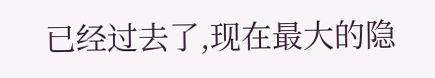已经过去了,现在最大的隐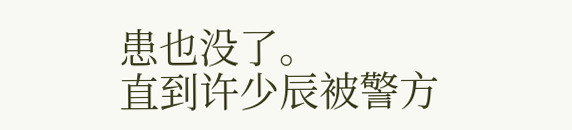患也没了。
直到许少辰被警方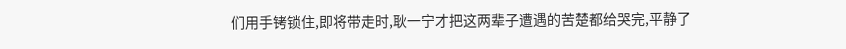们用手铐锁住,即将带走时,耿一宁才把这两辈子遭遇的苦楚都给哭完,平静了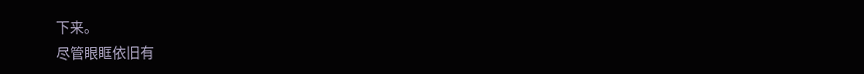下来。
尽管眼眶依旧有